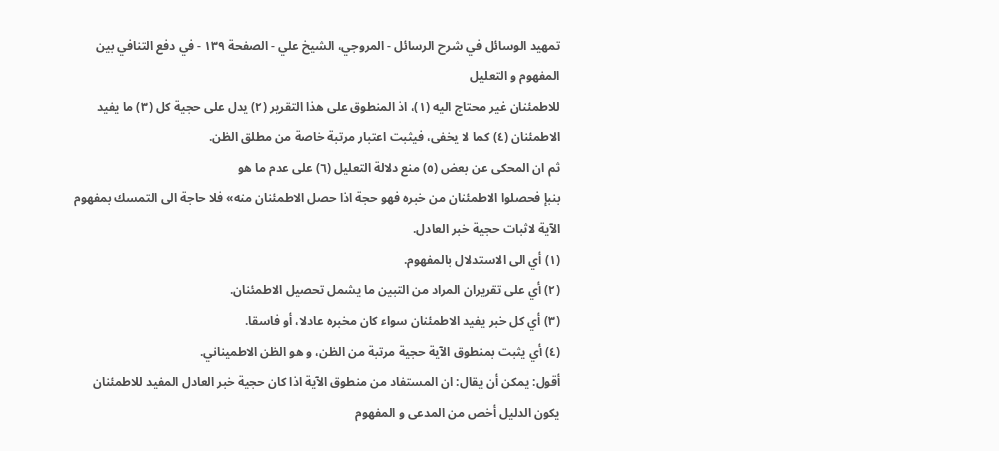تمهيد الوسائل في شرح الرسائل - المروجي، الشيخ علي - الصفحة ١٣٩ - في دفع التنافي بين المفهوم و التعليل
للاطمئنان غير محتاج اليه (١)، اذ المنطوق على هذا التقرير (٢) يدل على حجية كل (٣) ما يفيد الاطمئنان (٤) كما لا يخفى، فيثبت اعتبار مرتبة خاصة من مطلق الظن.
ثم ان المحكى عن بعض (٥) منع دلالة التعليل (٦) على عدم ما هو
بنبإ فحصلوا الاطمئنان من خبره فهو حجة اذا حصل الاطمئنان منه» فلا حاجة الى التمسك بمفهوم الآية لاثبات حجية خبر العادل.
(١) أي الى الاستدلال بالمفهوم.
(٢) أي على تقريران المراد من التبين ما يشمل تحصيل الاطمئنان.
(٣) أي كل خبر يفيد الاطمئنان سواء كان مخبره عادلا، أو فاسقا.
(٤) أي يثبت بمنطوق الآية حجية مرتبة من الظن، و هو الظن الاطميناني.
أقول: يمكن أن يقال: ان المستفاد من منطوق الآية اذا كان حجية خبر العادل المفيد للاطمئنان يكون الدليل أخص من المدعى و المفهوم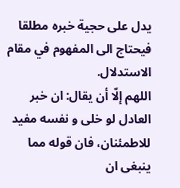يدل على حجية خبره مطلقا فيحتاج الى المفهوم في مقام الاستدلال.
اللهم إلّا أن يقال: ان خبر العادل لو خلى و نفسه مفيد للاطمئنان، فان قوله مما ينبغى ان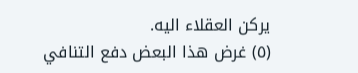يركن العقلاء اليه.
(٥) غرض هذا البعض دفع التنافي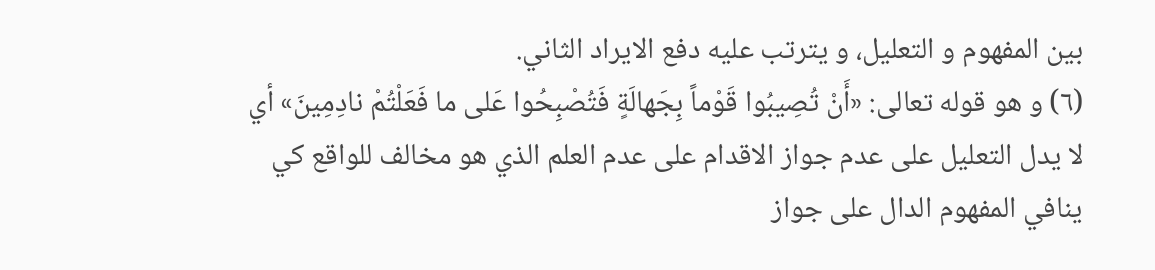بين المفهوم و التعليل، و يترتب عليه دفع الايراد الثاني.
(٦) و هو قوله تعالى: «أَنْ تُصِيبُوا قَوْماً بِجَهالَةٍ فَتُصْبِحُوا عَلى ما فَعَلْتُمْ نادِمِينَ» أي لا يدل التعليل على عدم جواز الاقدام على عدم العلم الذي هو مخالف للواقع كي ينافي المفهوم الدال على جواز